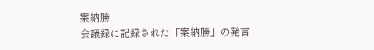案納勝
会議録に記録された「案納勝」の発言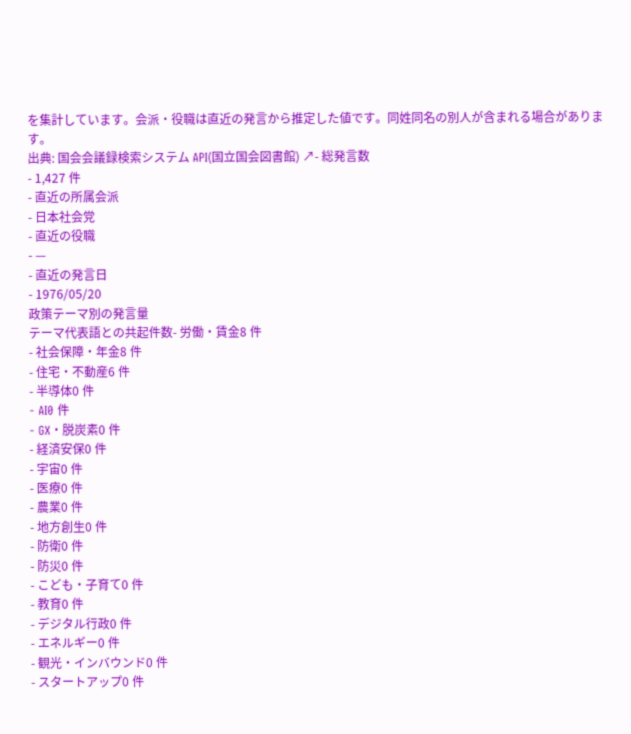を集計しています。会派・役職は直近の発言から推定した値です。同姓同名の別人が含まれる場合があります。
出典: 国会会議録検索システム API(国立国会図書館) ↗- 総発言数
- 1,427 件
- 直近の所属会派
- 日本社会党
- 直近の役職
- —
- 直近の発言日
- 1976/05/20
政策テーマ別の発言量
テーマ代表語との共起件数- 労働・賃金8 件
- 社会保障・年金8 件
- 住宅・不動産6 件
- 半導体0 件
- AI0 件
- GX・脱炭素0 件
- 経済安保0 件
- 宇宙0 件
- 医療0 件
- 農業0 件
- 地方創生0 件
- 防衛0 件
- 防災0 件
- こども・子育て0 件
- 教育0 件
- デジタル行政0 件
- エネルギー0 件
- 観光・インバウンド0 件
- スタートアップ0 件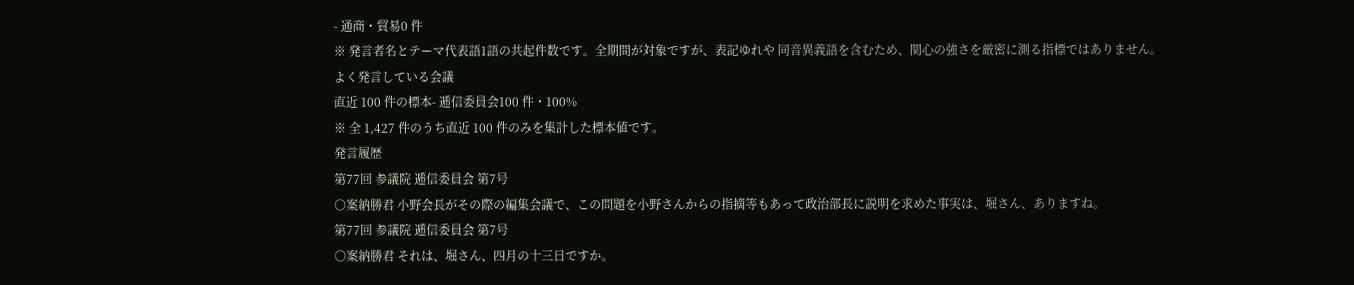- 通商・貿易0 件
※ 発言者名とテーマ代表語1語の共起件数です。全期間が対象ですが、表記ゆれや 同音異義語を含むため、関心の強さを厳密に測る指標ではありません。
よく発言している会議
直近 100 件の標本- 逓信委員会100 件・100%
※ 全 1,427 件のうち直近 100 件のみを集計した標本値です。
発言履歴
第77回 参議院 逓信委員会 第7号
○案納勝君 小野会長がその際の編集会議で、この問題を小野さんからの指摘等もあって政治部長に説明を求めた事実は、堀さん、ありますね。
第77回 参議院 逓信委員会 第7号
○案納勝君 それは、堀さん、四月の十三日ですか。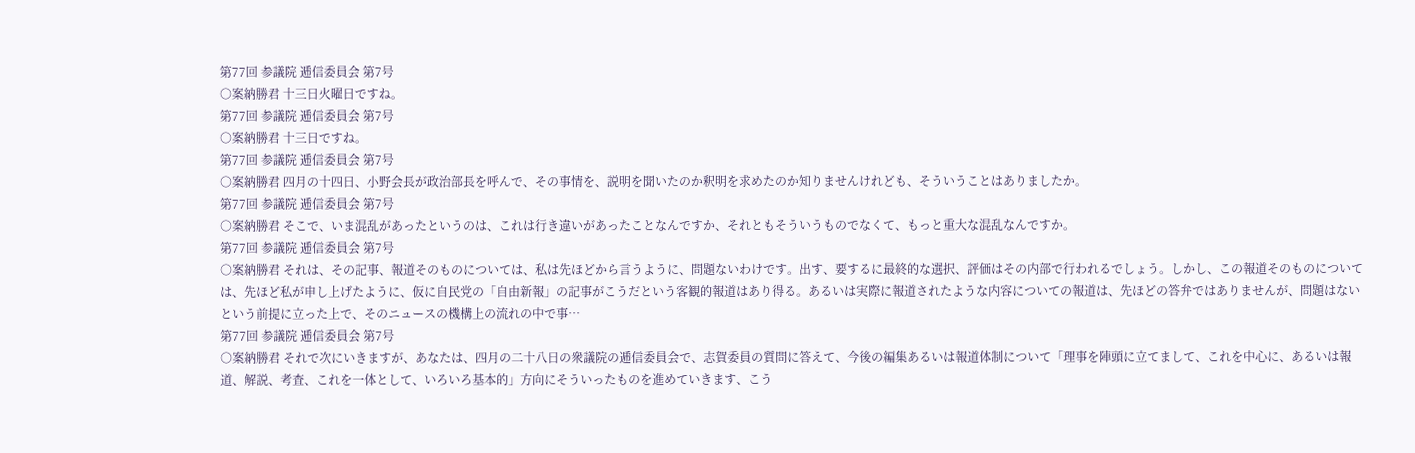第77回 参議院 逓信委員会 第7号
○案納勝君 十三日火曜日ですね。
第77回 参議院 逓信委員会 第7号
○案納勝君 十三日ですね。
第77回 参議院 逓信委員会 第7号
○案納勝君 四月の十四日、小野会長が政治部長を呼んで、その事情を、説明を聞いたのか釈明を求めたのか知りませんけれども、そういうことはありましたか。
第77回 参議院 逓信委員会 第7号
○案納勝君 そこで、いま混乱があったというのは、これは行き違いがあったことなんですか、それともそういうものでなくて、もっと重大な混乱なんですか。
第77回 参議院 逓信委員会 第7号
○案納勝君 それは、その記事、報道そのものについては、私は先ほどから言うように、問題ないわけです。出す、要するに最終的な選択、評価はその内部で行われるでしょう。しかし、この報道そのものについては、先ほど私が申し上げたように、仮に自民党の「自由新報」の記事がこうだという客観的報道はあり得る。あるいは実際に報道されたような内容についての報道は、先ほどの答弁ではありませんが、問題はないという前提に立った上で、そのニュースの機構上の流れの中で事…
第77回 参議院 逓信委員会 第7号
○案納勝君 それで次にいきますが、あなたは、四月の二十八日の衆議院の逓信委員会で、志賀委員の質問に答えて、今後の編集あるいは報道体制について「理事を陣頭に立てまして、これを中心に、あるいは報道、解説、考査、これを一体として、いろいろ基本的」方向にそういったものを進めていきます、こう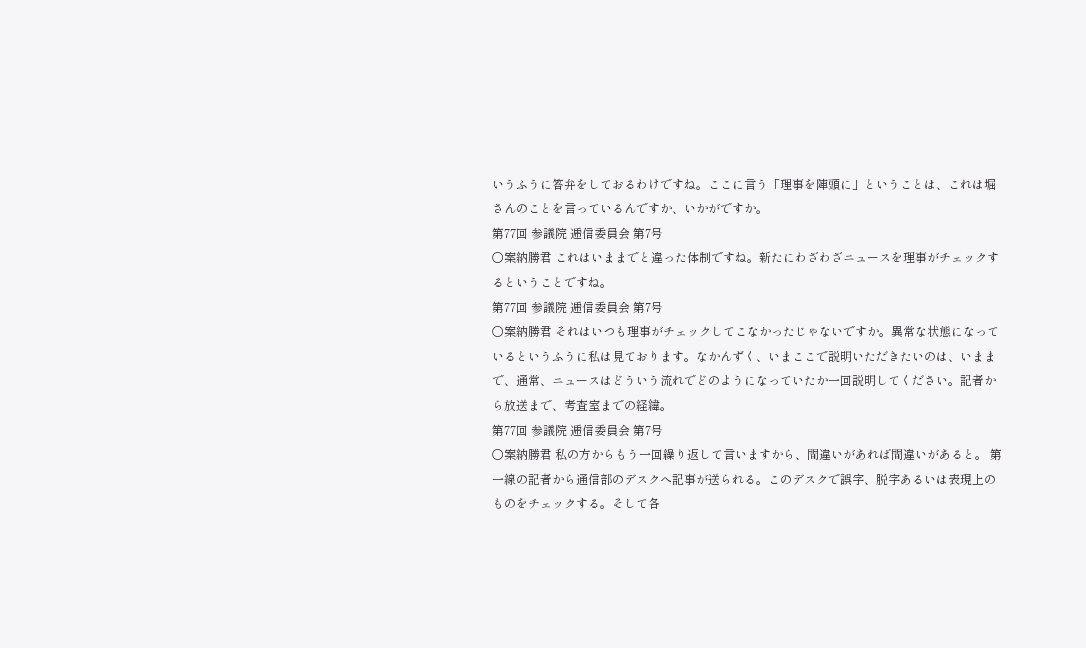いうふうに答弁をしておるわけですね。ここに言う「理事を陣頭に」ということは、これは堀さんのことを言っているんですか、いかがですか。
第77回 参議院 逓信委員会 第7号
○案納勝君 これはいままでと違った体制ですね。新たにわざわざニュースを理事がチェックするということですね。
第77回 参議院 逓信委員会 第7号
○案納勝君 それはいつも理事がチェックしてこなかったじゃないですか。異常な状態になっているというふうに私は見ております。なかんずく、いまここで説明いただきたいのは、いままで、通常、ニュースはどういう流れでどのようになっていたか一回説明してください。記者から放送まで、考査室までの経緯。
第77回 参議院 逓信委員会 第7号
○案納勝君 私の方からもう一回繰り返して言いますから、間違いがあれば間違いがあると。 第一線の記者から通信部のデスクへ記事が送られる。このデスクで誤字、脱字あるいは表現上のものをチェックする。そして各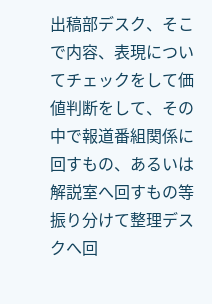出稿部デスク、そこで内容、表現についてチェックをして価値判断をして、その中で報道番組関係に回すもの、あるいは解説室へ回すもの等振り分けて整理デスクへ回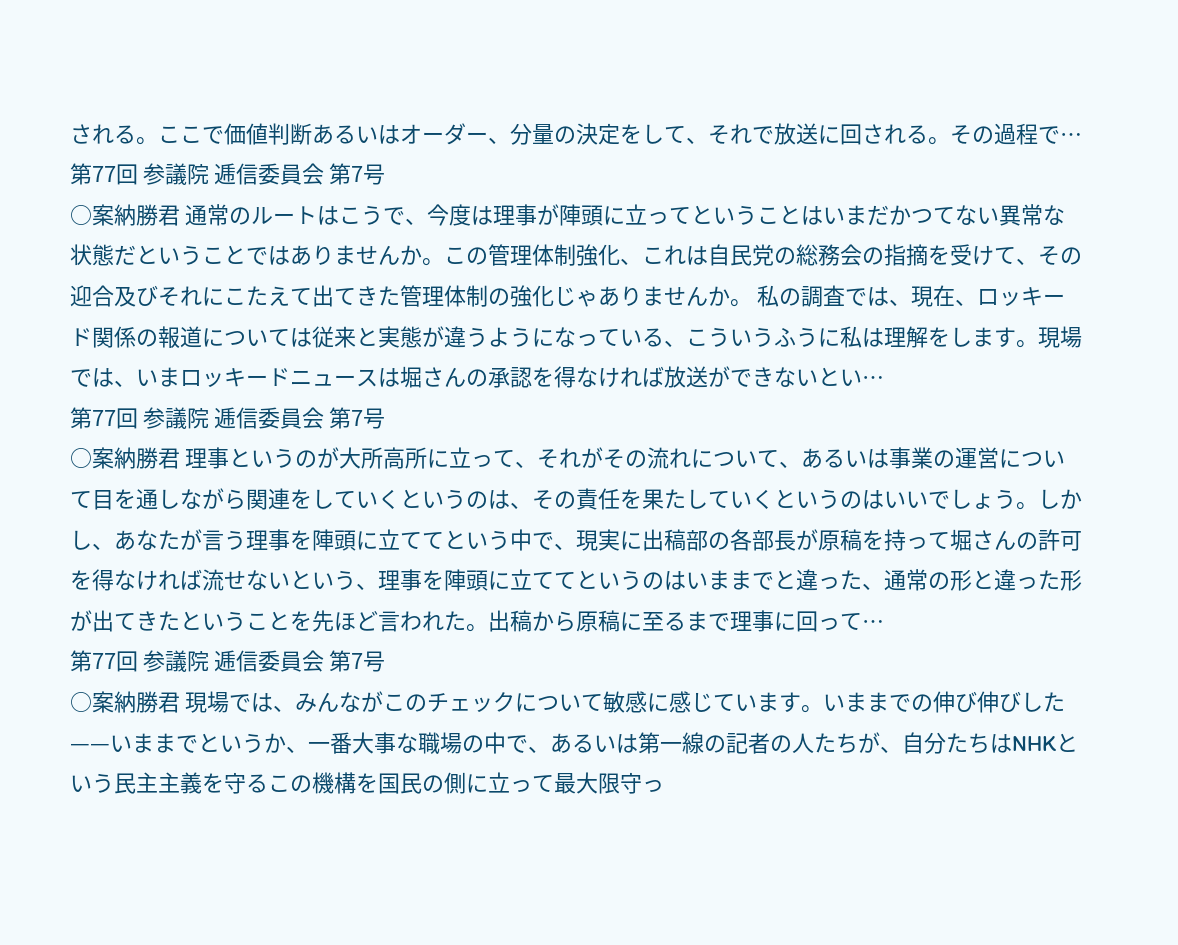される。ここで価値判断あるいはオーダー、分量の決定をして、それで放送に回される。その過程で…
第77回 参議院 逓信委員会 第7号
○案納勝君 通常のルートはこうで、今度は理事が陣頭に立ってということはいまだかつてない異常な状態だということではありませんか。この管理体制強化、これは自民党の総務会の指摘を受けて、その迎合及びそれにこたえて出てきた管理体制の強化じゃありませんか。 私の調査では、現在、ロッキード関係の報道については従来と実態が違うようになっている、こういうふうに私は理解をします。現場では、いまロッキードニュースは堀さんの承認を得なければ放送ができないとい…
第77回 参議院 逓信委員会 第7号
○案納勝君 理事というのが大所高所に立って、それがその流れについて、あるいは事業の運営について目を通しながら関連をしていくというのは、その責任を果たしていくというのはいいでしょう。しかし、あなたが言う理事を陣頭に立ててという中で、現実に出稿部の各部長が原稿を持って堀さんの許可を得なければ流せないという、理事を陣頭に立ててというのはいままでと違った、通常の形と違った形が出てきたということを先ほど言われた。出稿から原稿に至るまで理事に回って…
第77回 参議院 逓信委員会 第7号
○案納勝君 現場では、みんながこのチェックについて敏感に感じています。いままでの伸び伸びした——いままでというか、一番大事な職場の中で、あるいは第一線の記者の人たちが、自分たちはNHKという民主主義を守るこの機構を国民の側に立って最大限守っ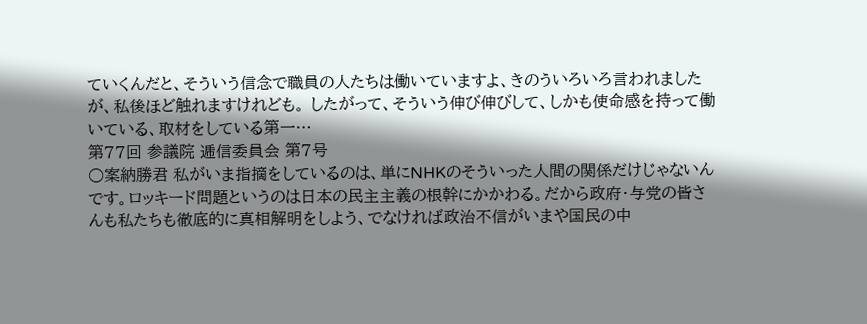ていくんだと、そういう信念で職員の人たちは働いていますよ、きのういろいろ言われましたが、私後ほど触れますけれども。 したがって、そういう伸び伸びして、しかも使命感を持って働いている、取材をしている第一…
第77回 参議院 逓信委員会 第7号
○案納勝君 私がいま指摘をしているのは、単にNHKのそういった人間の関係だけじゃないんです。ロッキード問題というのは日本の民主主義の根幹にかかわる。だから政府・与党の皆さんも私たちも徹底的に真相解明をしよう、でなければ政治不信がいまや国民の中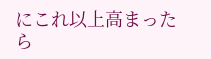にこれ以上高まったら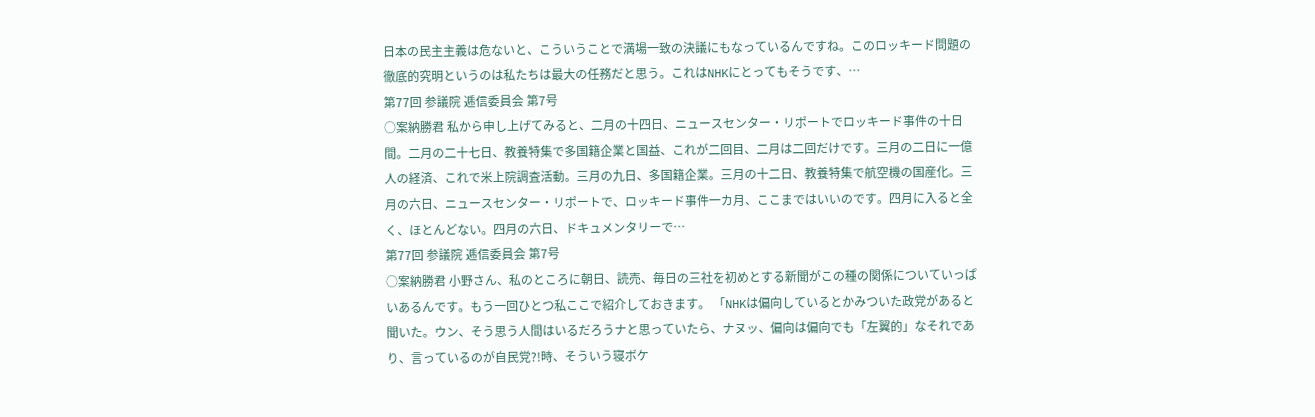日本の民主主義は危ないと、こういうことで満場一致の決議にもなっているんですね。このロッキード問題の徹底的究明というのは私たちは最大の任務だと思う。これはNHKにとってもそうです、…
第77回 参議院 逓信委員会 第7号
○案納勝君 私から申し上げてみると、二月の十四日、ニュースセンター・リポートでロッキード事件の十日間。二月の二十七日、教養特集で多国籍企業と国益、これが二回目、二月は二回だけです。三月の二日に一億人の経済、これで米上院調査活動。三月の九日、多国籍企業。三月の十二日、教養特集で航空機の国産化。三月の六日、ニュースセンター・リポートで、ロッキード事件一カ月、ここまではいいのです。四月に入ると全く、ほとんどない。四月の六日、ドキュメンタリーで…
第77回 参議院 逓信委員会 第7号
○案納勝君 小野さん、私のところに朝日、読売、毎日の三社を初めとする新聞がこの種の関係についていっぱいあるんです。もう一回ひとつ私ここで紹介しておきます。 「NHKは偏向しているとかみついた政党があると聞いた。ウン、そう思う人間はいるだろうナと思っていたら、ナヌッ、偏向は偏向でも「左翼的」なそれであり、言っているのが自民党?!時、そういう寝ボケ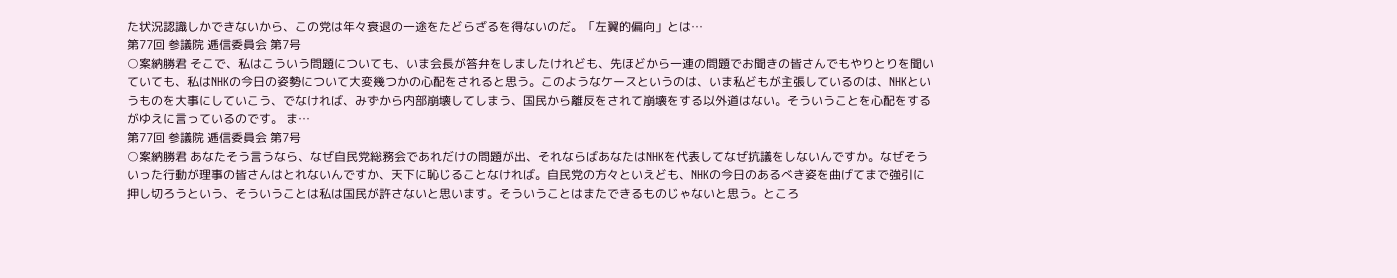た状況認識しかできないから、この党は年々衰退の一途をたどらざるを得ないのだ。「左翼的偏向」とは…
第77回 参議院 逓信委員会 第7号
○案納勝君 そこで、私はこういう問題についても、いま会長が答弁をしましたけれども、先ほどから一連の問題でお聞きの皆さんでもやりとりを聞いていても、私はNHKの今日の姿勢について大変幾つかの心配をされると思う。このようなケースというのは、いま私どもが主張しているのは、NHKというものを大事にしていこう、でなければ、みずから内部崩壊してしまう、国民から離反をされて崩壊をする以外道はない。そういうことを心配をするがゆえに言っているのです。 ま…
第77回 参議院 逓信委員会 第7号
○案納勝君 あなたそう言うなら、なぜ自民党総務会であれだけの問題が出、それならばあなたはNHKを代表してなぜ抗議をしないんですか。なぜそういった行動が理事の皆さんはとれないんですか、天下に恥じることなければ。自民党の方々といえども、NHKの今日のあるべき姿を曲げてまで強引に押し切ろうという、そういうことは私は国民が許さないと思います。そういうことはまたできるものじゃないと思う。ところ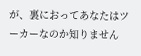が、裏におってあなたはツーカーなのか知りません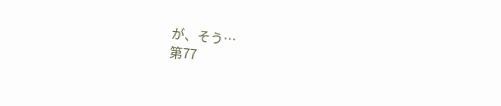が、そう…
第77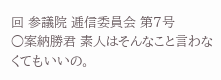回 参議院 逓信委員会 第7号
○案納勝君 素人はそんなこと言わなくてもいいの。